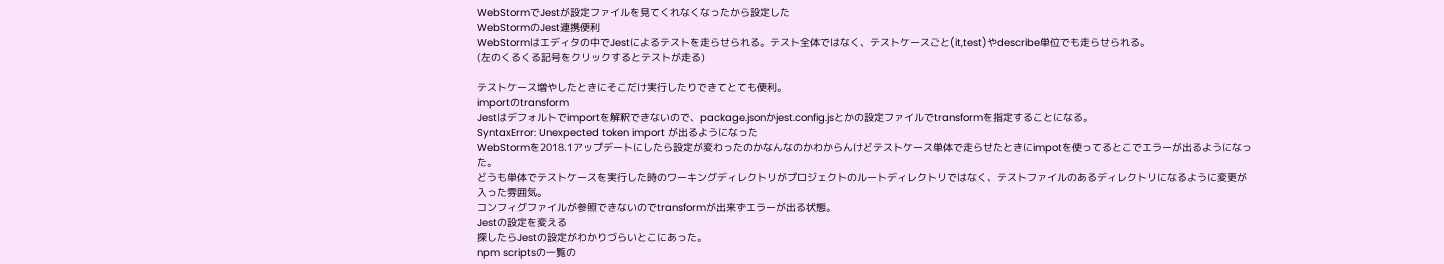WebStormでJestが設定ファイルを見てくれなくなったから設定した
WebStormのJest連携便利
WebStormはエディタの中でJestによるテストを走らせられる。テスト全体ではなく、テストケースごと(it,test)やdescribe単位でも走らせられる。
(左のくるくる記号をクリックするとテストが走る)

テストケース増やしたときにそこだけ実行したりできてとても便利。
importのtransform
Jestはデフォルトでimportを解釈できないので、package.jsonかjest.config.jsとかの設定ファイルでtransformを指定することになる。
SyntaxError: Unexpected token import が出るようになった
WebStormを2018.1アップデートにしたら設定が変わったのかなんなのかわからんけどテストケース単体で走らせたときにimpotを使ってるとこでエラーが出るようになった。
どうも単体でテストケースを実行した時のワーキングディレクトリがプロジェクトのルートディレクトリではなく、テストファイルのあるディレクトリになるように変更が入った雰囲気。
コンフィグファイルが参照できないのでtransformが出来ずエラーが出る状態。
Jestの設定を変える
探したらJestの設定がわかりづらいとこにあった。
npm scriptsの一覧の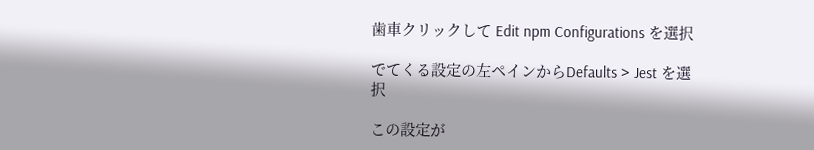歯車クリックして Edit npm Configurations を選択

でてくる設定の左ペインからDefaults > Jest を選択

この設定が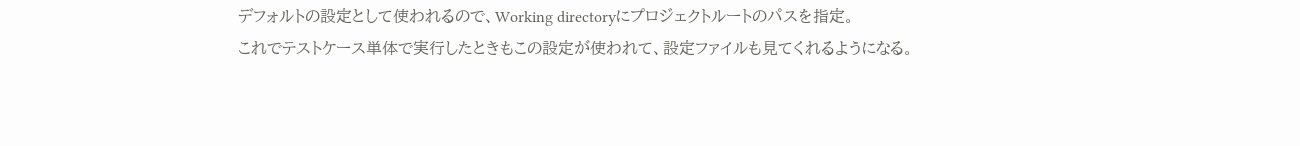デフォルトの設定として使われるので、Working directoryにプロジェクトルートのパスを指定。
これでテストケース単体で実行したときもこの設定が使われて、設定ファイルも見てくれるようになる。